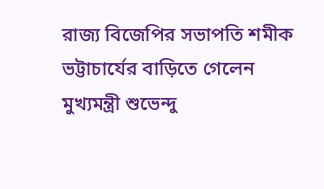রাজ্য বিজেপির সভাপতি শমীক ভট্টাচার্যের বাড়িতে গেলেন
মুখ্যমন্ত্রী শুভেন্দু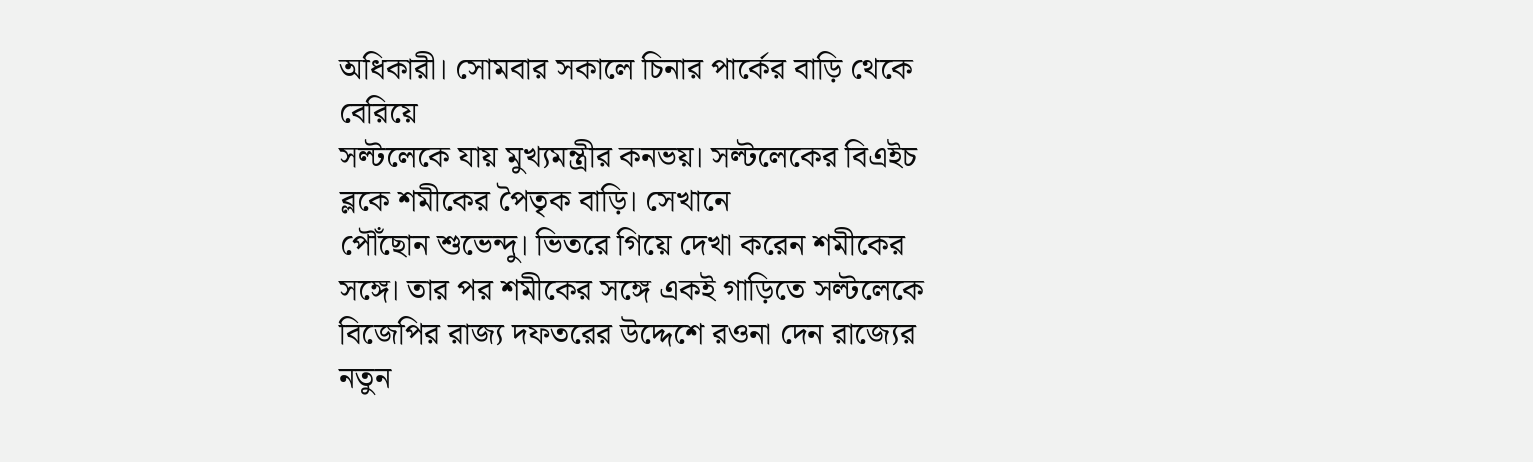অধিকারী। সোমবার সকালে চিনার পার্কের বাড়ি থেকে বেরিয়ে
সল্টলেকে যায় মুখ্যমন্ত্রীর কনভয়। সল্টলেকের বিএইচ ব্লকে শমীকের পৈতৃক বাড়ি। সেখানে
পৌঁছোন শুভেন্দু। ভিতরে গিয়ে দেখা করেন শমীকের সঙ্গে। তার পর শমীকের সঙ্গে একই গাড়িতে সল্টলেকে বিজেপির রাজ্য দফতরের উদ্দেশে রওনা দেন রাজ্যের নতুন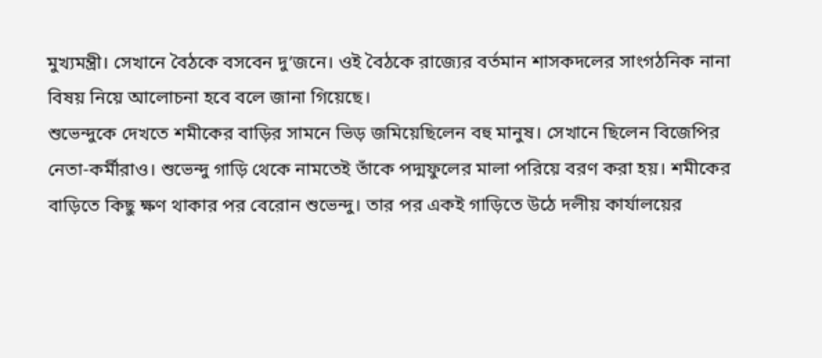মুখ্যমন্ত্রী। সেখানে বৈঠকে বসবেন দু’জনে। ওই বৈঠকে রাজ্যের বর্তমান শাসকদলের সাংগঠনিক নানা বিষয় নিয়ে আলোচনা হবে বলে জানা গিয়েছে।
শুভেন্দুকে দেখতে শমীকের বাড়ির সামনে ভিড় জমিয়েছিলেন বহু মানুষ। সেখানে ছিলেন বিজেপির নেতা-কর্মীরাও। শুভেন্দু গাড়ি থেকে নামতেই তাঁকে পদ্মফুলের মালা পরিয়ে বরণ করা হয়। শমীকের বাড়িতে কিছু ক্ষণ থাকার পর বেরোন শুভেন্দু। তার পর একই গাড়িতে উঠে দলীয় কার্যালয়ের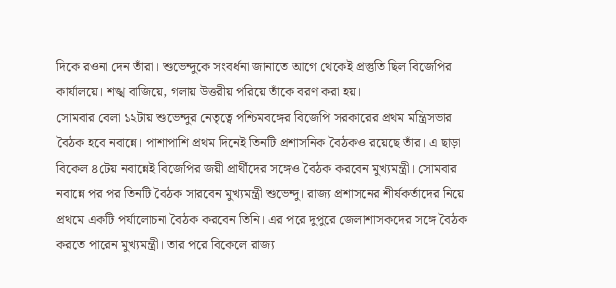দিকে রওনা দেন তাঁরা। শুভেন্দুকে সংবর্ধনা জানাতে আগে থেকেই প্রস্তুতি ছিল বিজেপির কার্যালয়ে। শঙ্খ বাজিয়ে, গলায় উত্তরীয় পরিয়ে তাঁকে বরণ করা হয়।
সোমবার বেলা ১২টায় শুভেন্দুর নেতৃত্বে পশ্চিমবঙ্গের বিজেপি সরকারের প্রথম মন্ত্রিসভার বৈঠক হবে নবান্নে। পাশাপাশি প্রথম দিনেই তিনটি প্রশাসনিক বৈঠকও রয়েছে তাঁর। এ ছাড়া বিকেল ৪টেয় নবান্নেই বিজেপির জয়ী প্রার্থীদের সঙ্গেও বৈঠক করবেন মুখ্যমন্ত্রী। সোমবার নবান্নে পর পর তিনটি বৈঠক সারবেন মুখ্যমন্ত্রী শুভেন্দু। রাজ্য প্রশাসনের শীর্ষকর্তাদের নিয়ে প্রথমে একটি পর্যালোচনা বৈঠক করবেন তিনি। এর পরে দুপুরে জেলাশাসকদের সঙ্গে বৈঠক করতে পারেন মুখ্যমন্ত্রী। তার পরে বিকেলে রাজ্য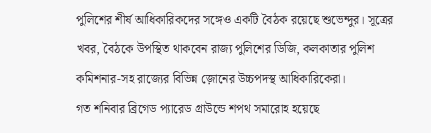পুলিশের শীর্ষ আধিকারিকদের সঙ্গেও একটি বৈঠক রয়েছে শুভেন্দুর। সূত্রের খবর, বৈঠকে উপস্থিত থাকবেন রাজ্য পুলিশের ডিজি, কলকাতার পুলিশ কমিশনার-সহ রাজ্যের বিভিন্ন জ়োনের উচ্চপদস্থ আধিকারিকেরা।
গত শনিবার ব্রিগেড প্যারেড গ্রাউন্ডে শপথ সমারোহ হয়েছে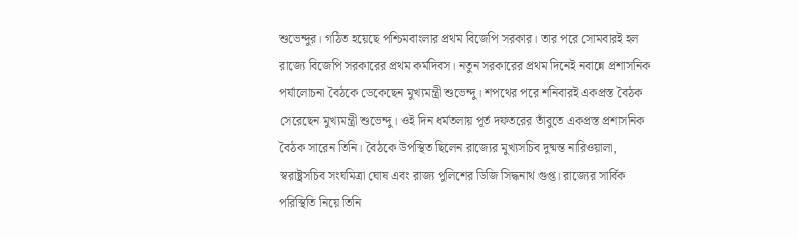শুভেন্দুর। গঠিত হয়েছে পশ্চিমবাংলার প্রথম বিজেপি সরকার। তার পরে সোমবারই হল রাজ্যে বিজেপি সরকারের প্রথম কর্মদিবস। নতুন সরকারের প্রথম দিনেই নবান্নে প্রশাসনিক পর্যালোচনা বৈঠকে ডেকেছেন মুখ্যমন্ত্রী শুভেন্দু। শপথের পরে শনিবারই একপ্রস্ত বৈঠক সেরেছেন মুখ্যমন্ত্রী শুভেন্দু। ওই দিন ধর্মতলায় পূর্ত দফতরের তাঁবুতে একপ্রস্ত প্রশাসনিক বৈঠক সারেন তিনি। বৈঠকে উপস্থিত ছিলেন রাজ্যের মুখ্যসচিব দুষ্মন্ত নারিওয়ালা, স্বরাষ্ট্রসচিব সংঘমিত্রা ঘোষ এবং রাজ্য পুলিশের ডিজি সিদ্ধনাথ গুপ্ত। রাজ্যের সার্বিক পরিস্থিতি নিয়ে তিনি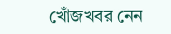খোঁজখবর নেন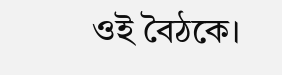ওই বৈঠকে।